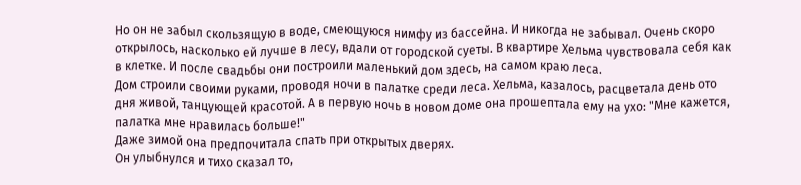Но он не забыл скользящую в воде, смеющуюся нимфу из бассейна. И никогда не забывал. Очень скоро открылось, насколько ей лучше в лесу, вдали от городской суеты. В квартире Хельма чувствовала себя как в клетке. И после свадьбы они построили маленький дом здесь, на самом краю леса.
Дом строили своими руками, проводя ночи в палатке среди леса. Хельма, казалось, расцветала день ото дня живой, танцующей красотой. А в первую ночь в новом доме она прошептала ему на ухо: "Мне кажется, палатка мне нравилась больше!"
Даже зимой она предпочитала спать при открытых дверях.
Он улыбнулся и тихо сказал то,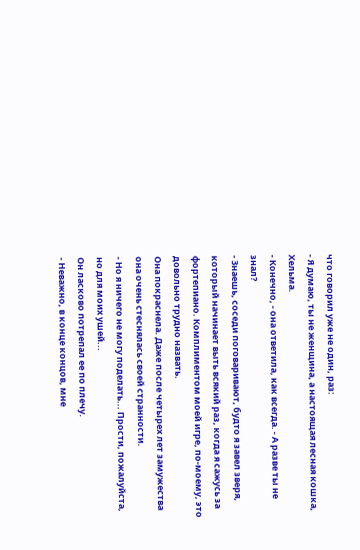что говорил уже не один, раз:
- Я думаю, ты не женщина, а настоящая лесная кошка, Хельма.
- Конечно, - она ответила, как всегда. - А разве ты не знал?
- Знаешь, соседи поговаривают, будто я завел зверя, который начинает выть всякий раз, когда я сажусь за фортепиано. Комплиментом моей игре, по-моему, это довольно трудно назвать.
Она покраснела. Даже после четырех лет замужества она очень стеснялась своей странности.
- Но я ничего не могу поделать... Прости, пожалуйста, но для моих ушей...
Он ласково потрепал ее по плечу.
- Неважно, в конце концов, мне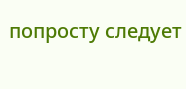попросту следует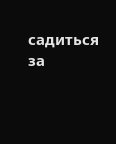садиться за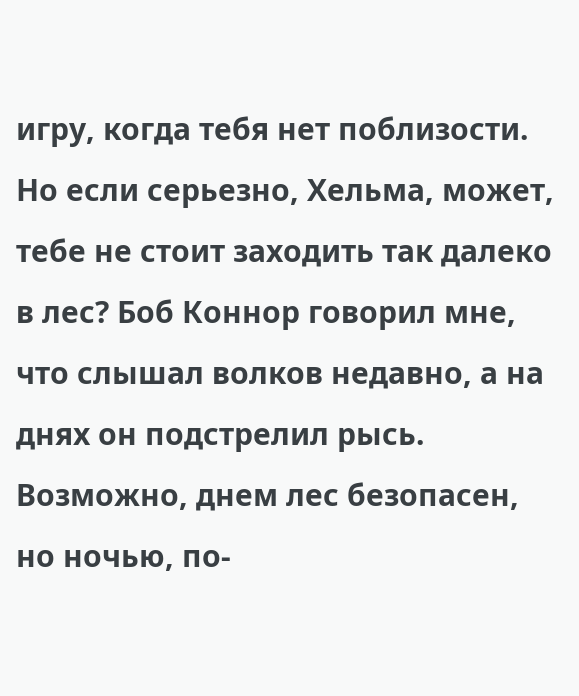игру, когда тебя нет поблизости. Но если серьезно, Хельма, может, тебе не стоит заходить так далеко в лес? Боб Коннор говорил мне, что слышал волков недавно, а на днях он подстрелил рысь. Возможно, днем лес безопасен, но ночью, по-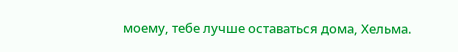моему, тебе лучше оставаться дома, Хельма.